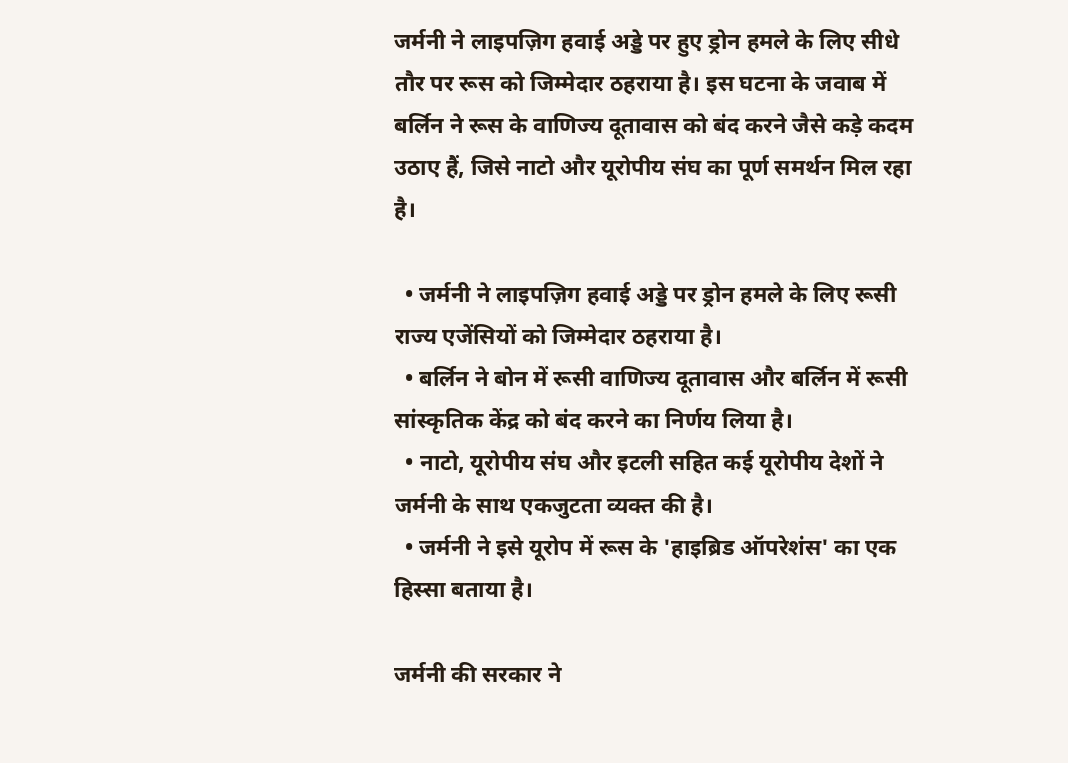जर्मनी ने लाइपज़िग हवाई अड्डे पर हुए ड्रोन हमले के लिए सीधे तौर पर रूस को जिम्मेदार ठहराया है। इस घटना के जवाब में बर्लिन ने रूस के वाणिज्य दूतावास को बंद करने जैसे कड़े कदम उठाए हैं, जिसे नाटो और यूरोपीय संघ का पूर्ण समर्थन मिल रहा है।

  • जर्मनी ने लाइपज़िग हवाई अड्डे पर ड्रोन हमले के लिए रूसी राज्य एजेंसियों को जिम्मेदार ठहराया है।
  • बर्लिन ने बोन में रूसी वाणिज्य दूतावास और बर्लिन में रूसी सांस्कृतिक केंद्र को बंद करने का निर्णय लिया है।
  • नाटो, यूरोपीय संघ और इटली सहित कई यूरोपीय देशों ने जर्मनी के साथ एकजुटता व्यक्त की है।
  • जर्मनी ने इसे यूरोप में रूस के 'हाइब्रिड ऑपरेशंस' का एक हिस्सा बताया है।

जर्मनी की सरकार ने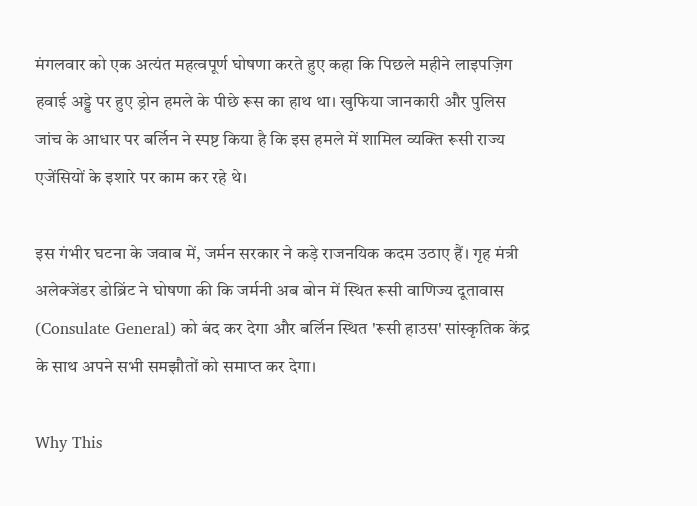मंगलवार को एक अत्यंत महत्वपूर्ण घोषणा करते हुए कहा कि पिछले महीने लाइपज़िग हवाई अड्डे पर हुए ड्रोन हमले के पीछे रूस का हाथ था। खुफिया जानकारी और पुलिस जांच के आधार पर बर्लिन ने स्पष्ट किया है कि इस हमले में शामिल व्यक्ति रूसी राज्य एजेंसियों के इशारे पर काम कर रहे थे।

इस गंभीर घटना के जवाब में, जर्मन सरकार ने कड़े राजनयिक कदम उठाए हैं। गृह मंत्री अलेक्जेंडर डोब्रिंट ने घोषणा की कि जर्मनी अब बोन में स्थित रूसी वाणिज्य दूतावास (Consulate General) को बंद कर देगा और बर्लिन स्थित 'रूसी हाउस' सांस्कृतिक केंद्र के साथ अपने सभी समझौतों को समाप्त कर देगा।

Why This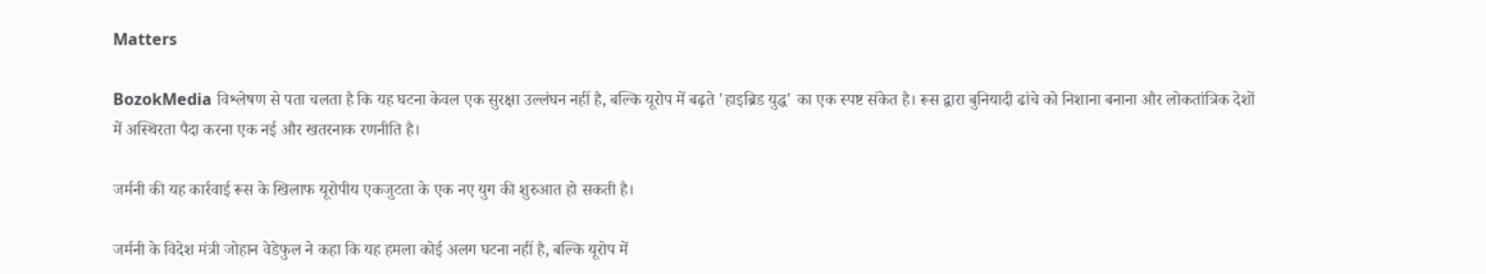Matters

BozokMedia विश्लेषण से पता चलता है कि यह घटना केवल एक सुरक्षा उल्लंघन नहीं है, बल्कि यूरोप में बढ़ते 'हाइब्रिड युद्ध' का एक स्पष्ट संकेत है। रूस द्वारा बुनियादी ढांचे को निशाना बनाना और लोकतांत्रिक देशों में अस्थिरता पैदा करना एक नई और खतरनाक रणनीति है।

जर्मनी की यह कार्रवाई रूस के खिलाफ यूरोपीय एकजुटता के एक नए युग की शुरुआत हो सकती है।

जर्मनी के विदेश मंत्री जोहान वेडेफुल ने कहा कि यह हमला कोई अलग घटना नहीं है, बल्कि यूरोप में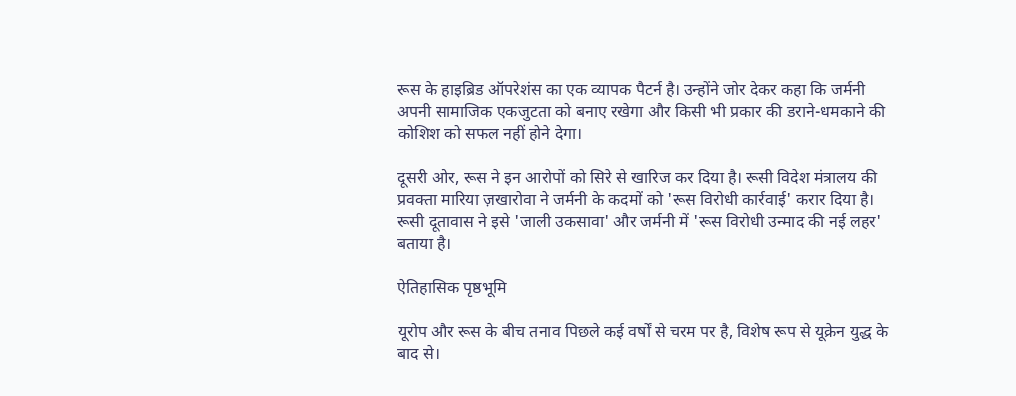रूस के हाइब्रिड ऑपरेशंस का एक व्यापक पैटर्न है। उन्होंने जोर देकर कहा कि जर्मनी अपनी सामाजिक एकजुटता को बनाए रखेगा और किसी भी प्रकार की डराने-धमकाने की कोशिश को सफल नहीं होने देगा।

दूसरी ओर, रूस ने इन आरोपों को सिरे से खारिज कर दिया है। रूसी विदेश मंत्रालय की प्रवक्ता मारिया ज़खारोवा ने जर्मनी के कदमों को 'रूस विरोधी कार्रवाई' करार दिया है। रूसी दूतावास ने इसे 'जाली उकसावा' और जर्मनी में 'रूस विरोधी उन्माद की नई लहर' बताया है।

ऐतिहासिक पृष्ठभूमि

यूरोप और रूस के बीच तनाव पिछले कई वर्षों से चरम पर है, विशेष रूप से यूक्रेन युद्ध के बाद से।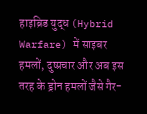हाइब्रिड युद्ध (Hybrid Warfare) में साइबर हमलों, दुष्प्रचार और अब इस तरह के ड्रोन हमलों जैसे गैर-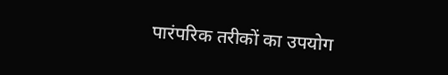पारंपरिक तरीकों का उपयोग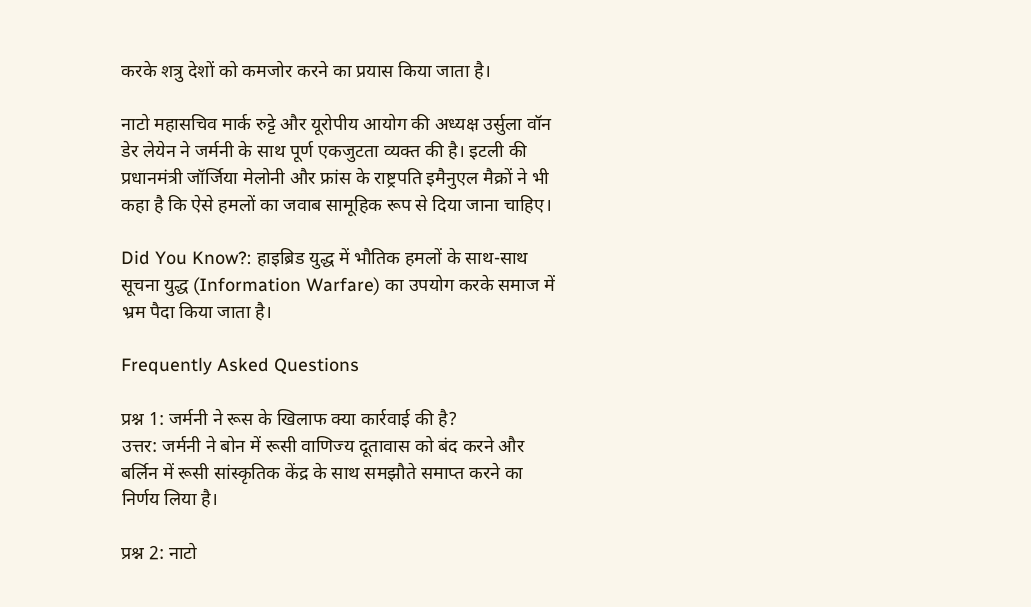करके शत्रु देशों को कमजोर करने का प्रयास किया जाता है।

नाटो महासचिव मार्क रुट्टे और यूरोपीय आयोग की अध्यक्ष उर्सुला वॉन डेर लेयेन ने जर्मनी के साथ पूर्ण एकजुटता व्यक्त की है। इटली की प्रधानमंत्री जॉर्जिया मेलोनी और फ्रांस के राष्ट्रपति इमैनुएल मैक्रों ने भी कहा है कि ऐसे हमलों का जवाब सामूहिक रूप से दिया जाना चाहिए।

Did You Know?: हाइब्रिड युद्ध में भौतिक हमलों के साथ-साथ सूचना युद्ध (Information Warfare) का उपयोग करके समाज में भ्रम पैदा किया जाता है।

Frequently Asked Questions

प्रश्न 1: जर्मनी ने रूस के खिलाफ क्या कार्रवाई की है?
उत्तर: जर्मनी ने बोन में रूसी वाणिज्य दूतावास को बंद करने और बर्लिन में रूसी सांस्कृतिक केंद्र के साथ समझौते समाप्त करने का निर्णय लिया है।

प्रश्न 2: नाटो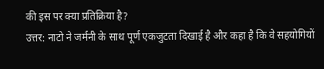की इस पर क्या प्रतिक्रिया है?
उत्तर: नाटो ने जर्मनी के साथ पूर्ण एकजुटता दिखाई है और कहा है कि वे सहयोगियों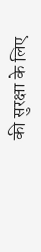की सुरक्षा के लिए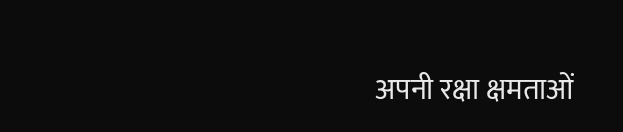अपनी रक्षा क्षमताओं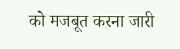को मजबूत करना जारी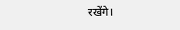रखेंगे।